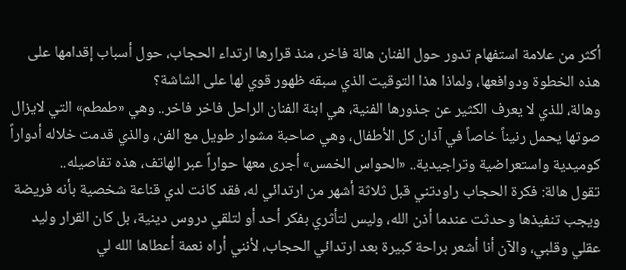أكثر من علامة استفهام تدور حول الفنان هالة فاخر، منذ قرارها ارتداء الحجاب، حول أسباب إقدامها على هذه الخطوة ودوافعها، ولماذا هذا التوقيت الذي سبقه ظهور قوي لها على الشاشة؟
وهالة، للذي لا يعرف الكثير عن جذورها الفنية، هي ابنة الفنان الراحل فاخر فاخر.. وهي «طمطم» التي لايزال صوتها يحمل رنيناً خاصاً في آذان كل الأطفال، وهي صاحبة مشوار طويل مع الفن، والذي قدمت خلاله أدواراً كوميدية واستعراضية وتراجيدية.. «الحواس الخمس» أجرى معها حواراً عبر الهاتف، هذه تفاصيله..
تقول هالة: فكرة الحجاب راودتني قبل ثلاثة أشهر من ارتدائي له، فقد كانت لدي قناعة شخصية بأنه فريضة ويجب تنفيذها وحدثت عندما أذن الله، وليس لتأثري بفكر أحد أو لتلقي دروس دينية، بل كان القرار وليد عقلي وقلبي، والآن أنا أشعر براحة كبيرة بعد ارتدائي الحجاب، لأنني أراه نعمة أعطاها الله لي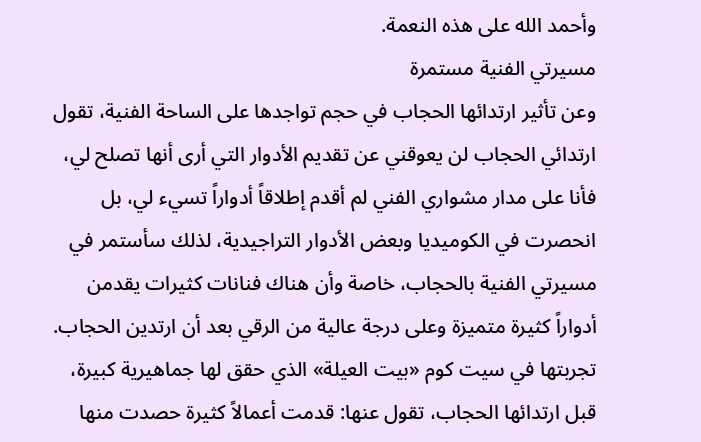وأحمد الله على هذه النعمة.
مسيرتي الفنية مستمرة
وعن تأثير ارتدائها الحجاب في حجم تواجدها على الساحة الفنية، تقول ارتدائي الحجاب لن يعوقني عن تقديم الأدوار التي أرى أنها تصلح لي، فأنا على مدار مشواري الفني لم أقدم إطلاقاً أدواراً تسيء لي، بل انحصرت في الكوميديا وبعض الأدوار التراجيدية، لذلك سأستمر في مسيرتي الفنية بالحجاب، خاصة وأن هناك فنانات كثيرات يقدمن أدواراً كثيرة متميزة وعلى درجة عالية من الرقي بعد أن ارتدين الحجاب.
تجربتها في سيت كوم «بيت العيلة» الذي حقق لها جماهيرية كبيرة، قبل ارتدائها الحجاب، تقول عنها: قدمت أعمالاً كثيرة حصدت منها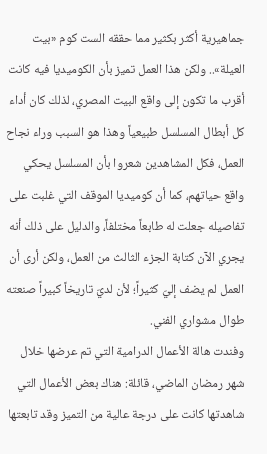جماهيرية أكثر بكثير مما حققه الست كوم «بيت العيلة».. ولكن هذا العمل تميز بأن الكوميديا فيه كانت أقرب ما تكون إلى واقع البيت المصري، لذلك كان أداء كل أبطال المسلسل طبيعياً وهذا هو السبب وراء نجاح العمل، فكل المشاهدين شعروا بأن المسلسل يحكي واقع حياتهم، كما أن كوميديا الموقف التي غلبت على تفاصيله جعلت له طابعاً مختلفاً، والدليل على ذلك أنه يجري الآن كتابة الجزء الثالث من العمل، ولكن أرى أن العمل لم يضف إليّ كثيراً؛ لأن لديّ تاريخاً كبيراً صنعته طوال مشواري الفني.
وفندت هالة الأعمال الدرامية التي تم عرضها خلال شهر رمضان الماضي، قائلة: هناك بعض الأعمال التي شاهدتها كانت على درجة عالية من التميز وقد تابعتها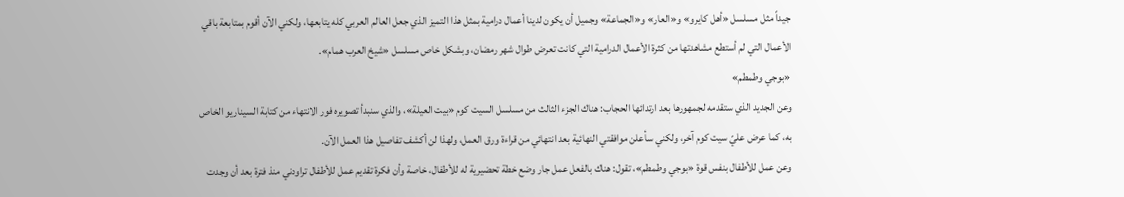جيداً مثل مسلسل «أهل كايرو» و«العار» و«الجماعة» وجميل أن يكون لدينا أعمال درامية بمثل هذا التميز الذي جعل العالم العربي كله يتابعها، ولكني الآن أقوم بمتابعة باقي الأعمال التي لم أستطع مشاهدتها من كثرة الأعمال الدرامية التي كانت تعرض طوال شهر رمضان، وبشكل خاص مسلسل «شيخ العرب همام».
«بوجي وطمطم»
وعن الجديد الذي ستقدمه لجمهورها بعد ارتدائها الحجاب: هناك الجزء الثالث من مسلسل السيت كوم «بيت العيلة»، والذي سنبدأ تصويره فور الانتهاء من كتابة السيناريو الخاص به، كما عرض عليّ سيت كوم آخر، ولكني سأعلن موافقتي النهائية بعد انتهائي من قراءة ورق العمل، ولهذا لن أكشف تفاصيل هذا العمل الآن.
وعن عمل للأطفال بنفس قوة «بوجي وطمطم»، تقول: هناك بالفعل عمل جار وضع خطة تحضيرية له للأطفال، خاصة وأن فكرة تقديم عمل للأطفال تراودني منذ فترة بعد أن وجدت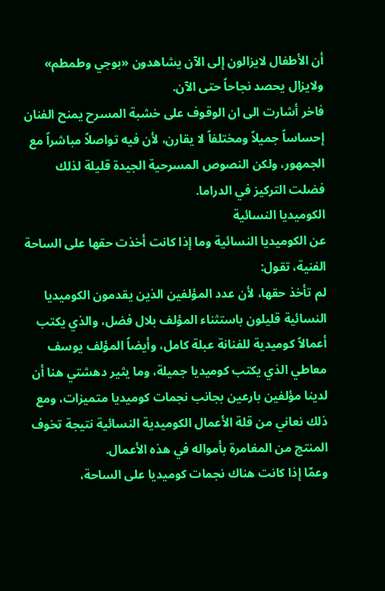أن الأطفال لايزالون إلى الآن يشاهدون «بوجي وطمطم» ولايزال يحصد نجاحاً حتى الآن.
فاخر أشارت الى ان الوقوف على خشبة المسرح يمنح الفنان إحساساً جميلاً ومختلفاً لا يقارن، لأن فيه تواصلاً مباشراً مع الجمهور، ولكن النصوص المسرحية الجيدة قليلة لذلك فضلت التركيز في الدراما.
الكوميديا النسائية
عن الكوميديا النسائية وما إذا كانت أخذت حقها على الساحة الفنية، تقول:
لم تأخذ حقها، لأن عدد المؤلفين الذين يقدمون الكوميديا النسائية قليلون باستثناء المؤلف بلال فضل، والذي يكتب أعمالاً كوميدية للفنانة عبلة كامل، وأيضاً المؤلف يوسف معاطي الذي يكتب كوميديا جميلة، وما يثير دهشتي هنا أن لدينا مؤلفين بارعين بجانب نجمات كوميديا متميزات، ومع ذلك نعاني من قلة الأعمال الكوميدية النسائية نتيجة تخوف المنتج من المغامرة بأمواله في هذه الأعمال.
وعمّا إذا كانت هناك نجمات كوميديا على الساحة،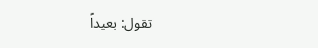تقول: بعيداً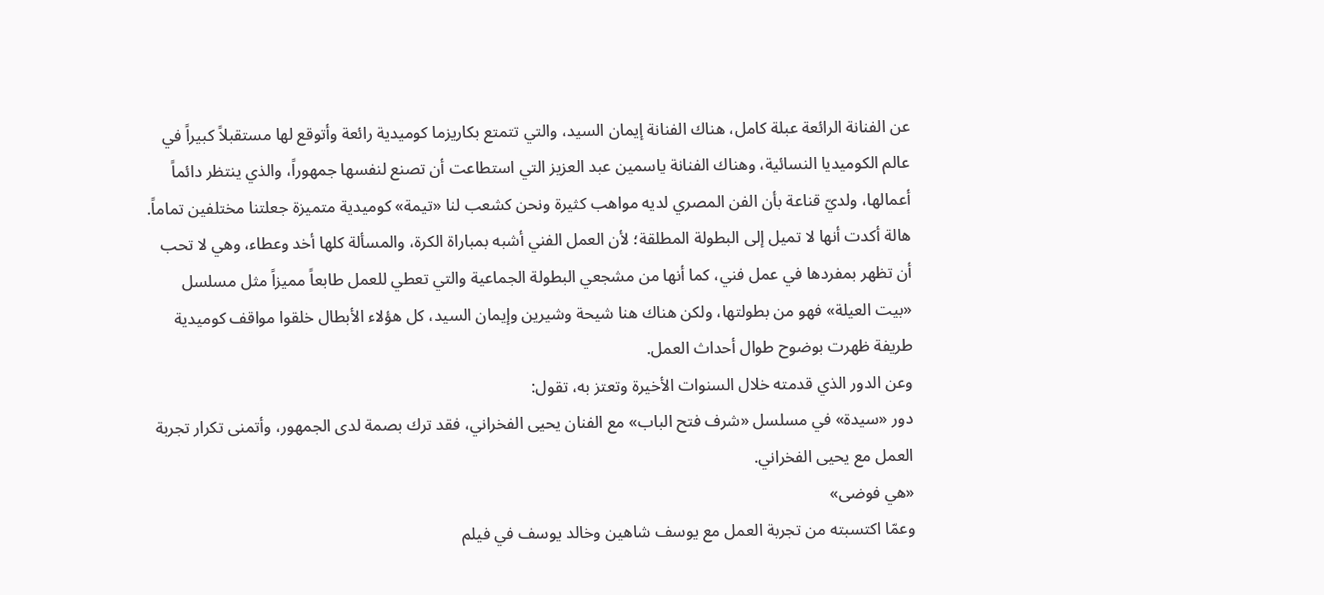عن الفنانة الرائعة عبلة كامل، هناك الفنانة إيمان السيد، والتي تتمتع بكاريزما كوميدية رائعة وأتوقع لها مستقبلاً كبيراً في عالم الكوميديا النسائية، وهناك الفنانة ياسمين عبد العزيز التي استطاعت أن تصنع لنفسها جمهوراً، والذي ينتظر دائماً أعمالها، ولديّ قناعة بأن الفن المصري لديه مواهب كثيرة ونحن كشعب لنا «تيمة» كوميدية متميزة جعلتنا مختلفين تماماً.
هالة أكدت أنها لا تميل إلى البطولة المطلقة؛ لأن العمل الفني أشبه بمباراة الكرة، والمسألة كلها أخد وعطاء، وهي لا تحب أن تظهر بمفردها في عمل فني، كما أنها من مشجعي البطولة الجماعية والتي تعطي للعمل طابعاً مميزاً مثل مسلسل «بيت العيلة» فهو من بطولتها، ولكن هناك هنا شيحة وشيرين وإيمان السيد، كل هؤلاء الأبطال خلقوا مواقف كوميدية طريفة ظهرت بوضوح طوال أحداث العمل.
وعن الدور الذي قدمته خلال السنوات الأخيرة وتعتز به، تقول:
دور «سيدة» في مسلسل «شرف فتح الباب» مع الفنان يحيى الفخراني، فقد ترك بصمة لدى الجمهور، وأتمنى تكرار تجربة العمل مع يحيى الفخراني.
«هي فوضى»
وعمّا اكتسبته من تجربة العمل مع يوسف شاهين وخالد يوسف في فيلم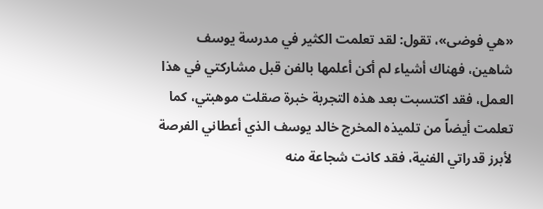«هي فوضى»، تقول: لقد تعلمت الكثير في مدرسة يوسف شاهين، فهناك أشياء لم أكن أعلمها بالفن قبل مشاركتي في هذا العمل، فقد اكتسبت بعد هذه التجربة خبرة صقلت موهبتي، كما تعلمت أيضاً من تلميذه المخرج خالد يوسف الذي أعطاني الفرصة لأبرز قدراتي الفنية، فقد كانت شجاعة منه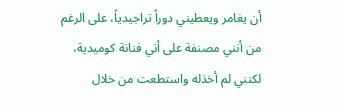أن يغامر ويعطيني دوراً تراجيدياً، على الرغم من أنني مصنفة على أني فنانة كوميدية، لكنني لم أخذله واستطعت من خلال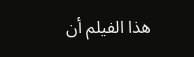هذا الفيلم أن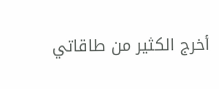أخرج الكثير من طاقاتي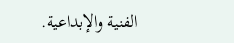الفنية والإبداعية.